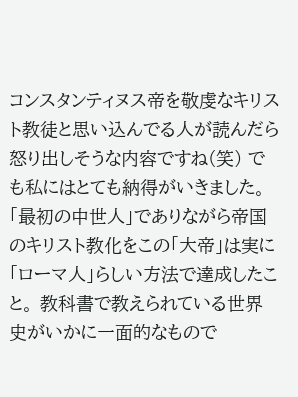コンスタンティヌス帝を敬虔なキリスト教徒と思い込んでる人が読んだら怒り出しそうな内容ですね(笑) でも私にはとても納得がいきました。 「最初の中世人」でありながら帝国のキリスト教化をこの「大帝」は実に「ローマ人」らしい方法で達成したこと。 教科書で教えられている世界史がいかに一面的なもので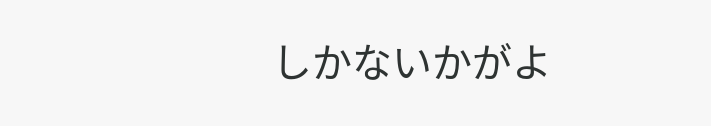しかないかがよ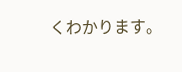くわかります。